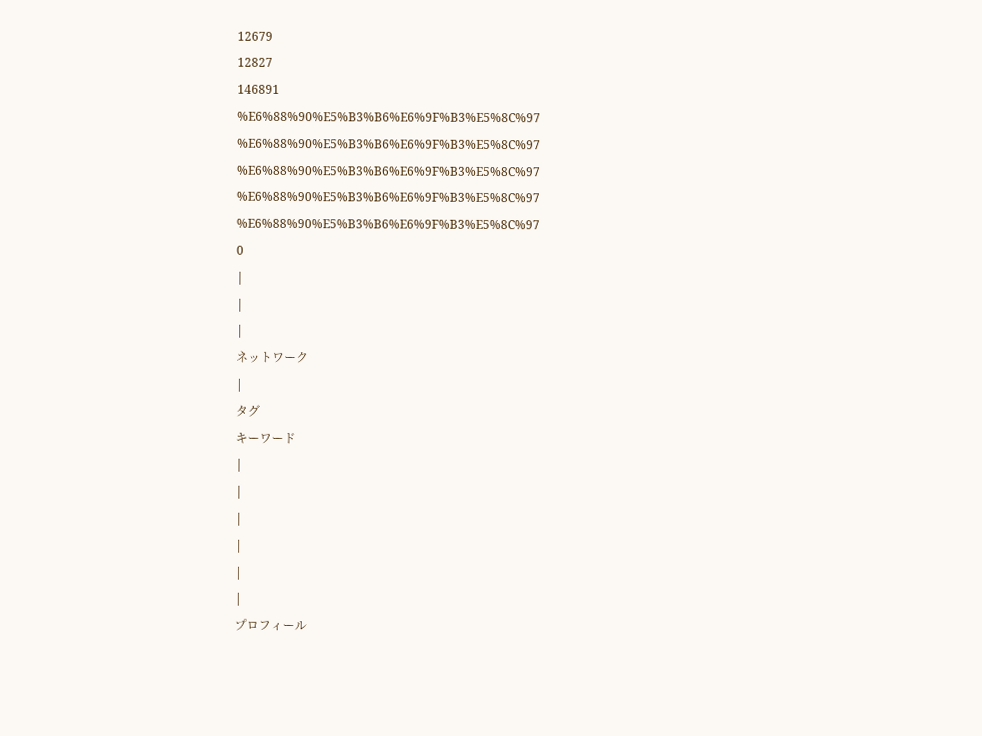12679
12827
146891
%E6%88%90%E5%B3%B6%E6%9F%B3%E5%8C%97
%E6%88%90%E5%B3%B6%E6%9F%B3%E5%8C%97
%E6%88%90%E5%B3%B6%E6%9F%B3%E5%8C%97
%E6%88%90%E5%B3%B6%E6%9F%B3%E5%8C%97
%E6%88%90%E5%B3%B6%E6%9F%B3%E5%8C%97
0
|
|
|
ネットワーク
|
タグ
キーワード
|
|
|
|
|
|
プロフィール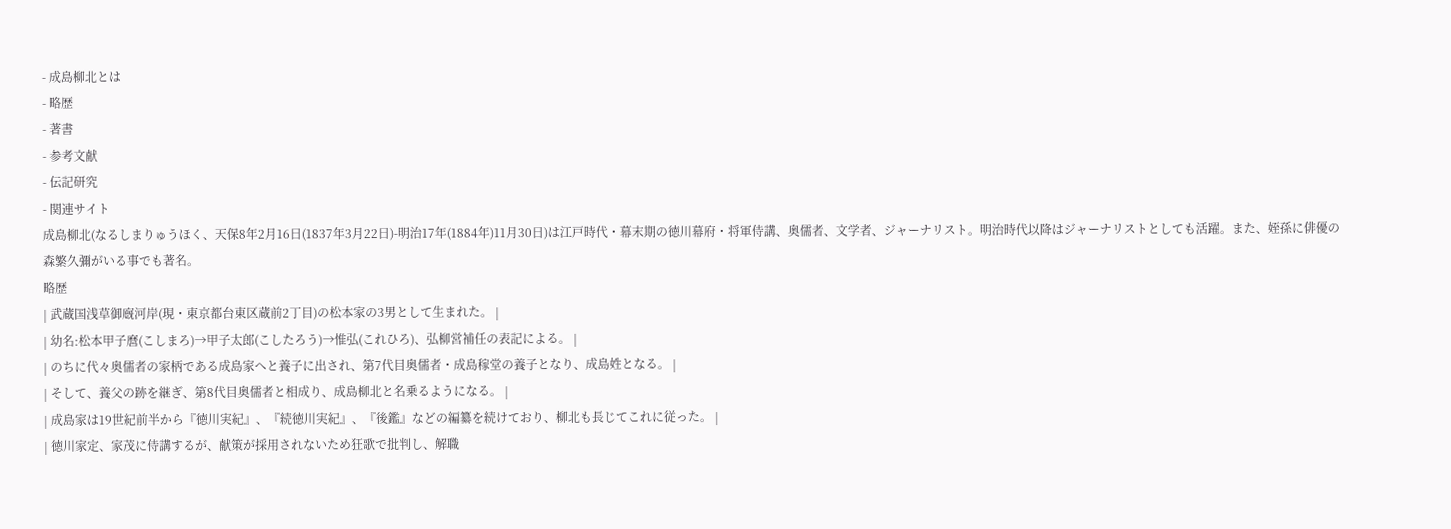- 成島柳北とは
- 略歴
- 著書
- 参考文献
- 伝記研究
- 関連サイト
成島柳北(なるしまりゅうほく、天保8年2月16日(1837年3月22日)-明治17年(1884年)11月30日)は江戸時代・幕末期の徳川幕府・将軍侍講、奥儒者、文学者、ジャーナリスト。明治時代以降はジャーナリストとしても活躍。また、姪孫に俳優の 森繁久彌がいる事でも著名。
略歴
| 武蔵国浅草御廐河岸(現・東京都台東区蔵前2丁目)の松本家の3男として生まれた。 |
| 幼名:松本甲子麿(こしまろ)→甲子太郎(こしたろう)→惟弘(これひろ)、弘柳営補任の表記による。 |
| のちに代々奥儒者の家柄である成島家へと養子に出され、第7代目奥儒者・成島稼堂の養子となり、成島姓となる。 |
| そして、養父の跡を継ぎ、第8代目奥儒者と相成り、成島柳北と名乗るようになる。 |
| 成島家は19世紀前半から『徳川実紀』、『続徳川実紀』、『後鑑』などの編纂を続けており、柳北も長じてこれに従った。 |
| 徳川家定、家茂に侍講するが、献策が採用されないため狂歌で批判し、解職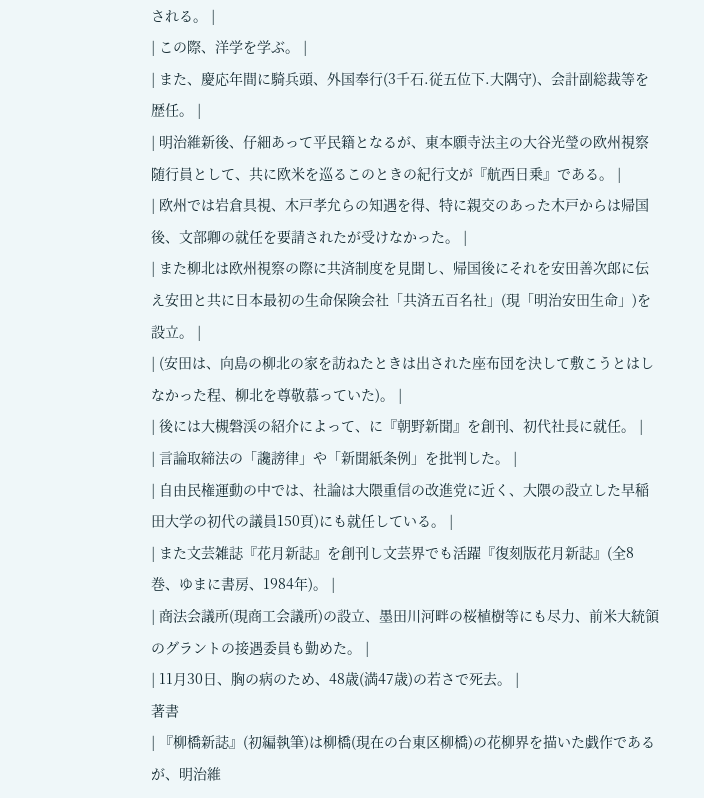される。 |
| この際、洋学を学ぶ。 |
| また、慶応年間に騎兵頭、外国奉行(3千石.従五位下.大隅守)、会計副総裁等を歴任。 |
| 明治維新後、仔細あって平民籍となるが、東本願寺法主の大谷光瑩の欧州視察随行員として、共に欧米を巡るこのときの紀行文が『航西日乗』である。 |
| 欧州では岩倉具視、木戸孝允らの知遇を得、特に親交のあった木戸からは帰国後、文部卿の就任を要請されたが受けなかった。 |
| また柳北は欧州視察の際に共済制度を見聞し、帰国後にそれを安田善次郎に伝え安田と共に日本最初の生命保険会社「共済五百名社」(現「明治安田生命」)を設立。 |
| (安田は、向島の柳北の家を訪ねたときは出された座布団を決して敷こうとはしなかった程、柳北を尊敬慕っていた)。 |
| 後には大槻磐渓の紹介によって、に『朝野新聞』を創刊、初代社長に就任。 |
| 言論取締法の「讒謗律」や「新聞紙条例」を批判した。 |
| 自由民権運動の中では、社論は大隈重信の改進党に近く、大隈の設立した早稲田大学の初代の議員150頁)にも就任している。 |
| また文芸雑誌『花月新誌』を創刊し文芸界でも活躍『復刻版花月新誌』(全8巻、ゆまに書房、1984年)。 |
| 商法会議所(現商工会議所)の設立、墨田川河畔の桜植樹等にも尽力、前米大統領のグラントの接遇委員も勤めた。 |
| 11月30日、胸の病のため、48歳(満47歳)の若さで死去。 |
著書
| 『柳橋新誌』(初編執筆)は柳橋(現在の台東区柳橋)の花柳界を描いた戯作であるが、明治維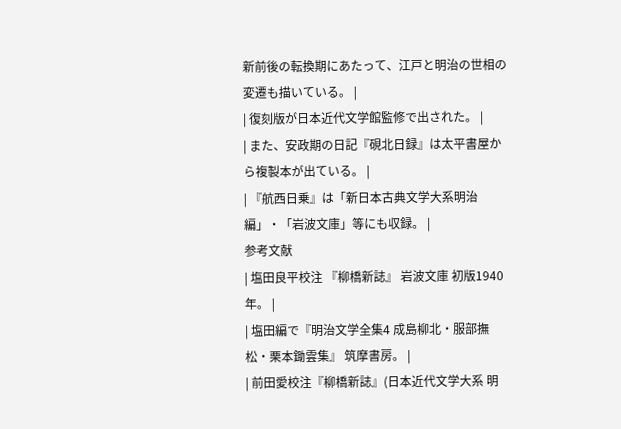新前後の転換期にあたって、江戸と明治の世相の変遷も描いている。 |
| 復刻版が日本近代文学館監修で出された。 |
| また、安政期の日記『硯北日録』は太平書屋から複製本が出ている。 |
| 『航西日乗』は「新日本古典文学大系明治編」・「岩波文庫」等にも収録。 |
参考文献
| 塩田良平校注 『柳橋新誌』 岩波文庫 初版1940年。 |
| 塩田編で『明治文学全集4 成島柳北・服部撫松・栗本鋤雲集』 筑摩書房。 |
| 前田愛校注『柳橋新誌』(日本近代文学大系 明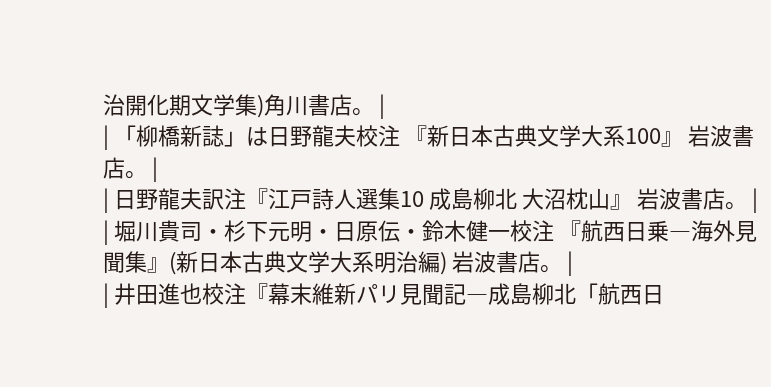治開化期文学集)角川書店。 |
| 「柳橋新誌」は日野龍夫校注 『新日本古典文学大系100』 岩波書店。 |
| 日野龍夫訳注『江戸詩人選集10 成島柳北 大沼枕山』 岩波書店。 |
| 堀川貴司・杉下元明・日原伝・鈴木健一校注 『航西日乗―海外見聞集』(新日本古典文学大系明治編) 岩波書店。 |
| 井田進也校注『幕末維新パリ見聞記―成島柳北「航西日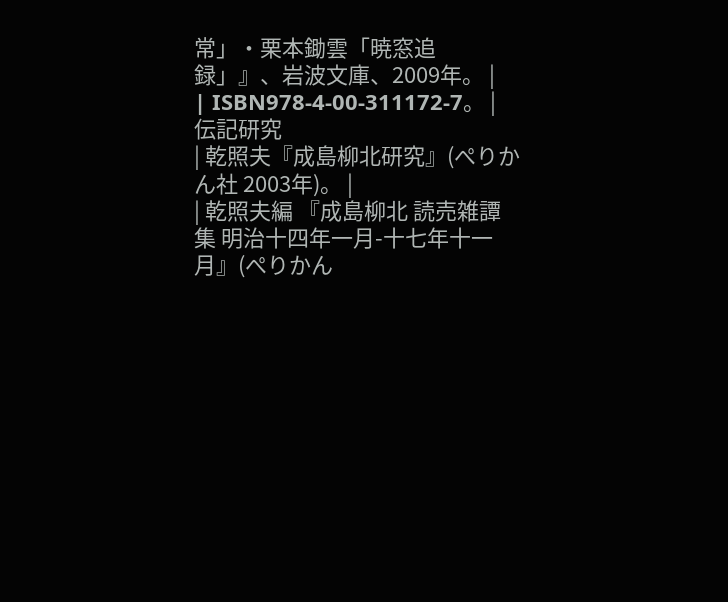常」・栗本鋤雲「暁窓追録」』、岩波文庫、2009年。 |
| ISBN978-4-00-311172-7。 |
伝記研究
| 乾照夫『成島柳北研究』(ぺりかん社 2003年)。 |
| 乾照夫編 『成島柳北 読売雑譚集 明治十四年一月-十七年十一月』(ぺりかん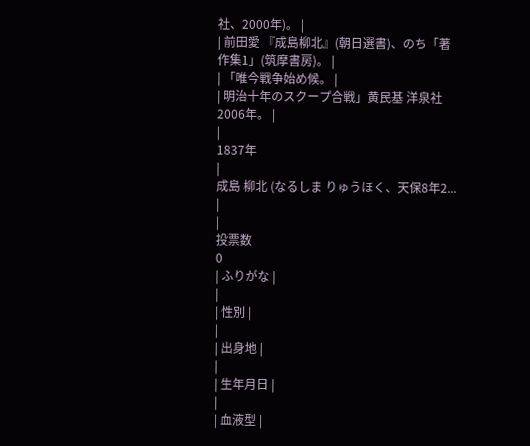社、2000年)。 |
| 前田愛 『成島柳北』(朝日選書)、のち「著作集1」(筑摩書房)。 |
| 「唯今戦争始め候。 |
| 明治十年のスクープ合戦」黄民基 洋泉社 2006年。 |
|
1837年
|
成島 柳北 (なるしま りゅうほく、天保8年2... |
|
投票数
0
| ふりがな |
|
| 性別 |
|
| 出身地 |
|
| 生年月日 |
|
| 血液型 |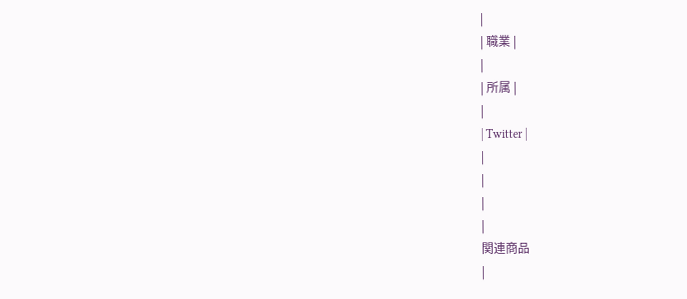|
| 職業 |
|
| 所属 |
|
| Twitter |
|
|
|
|
関連商品
|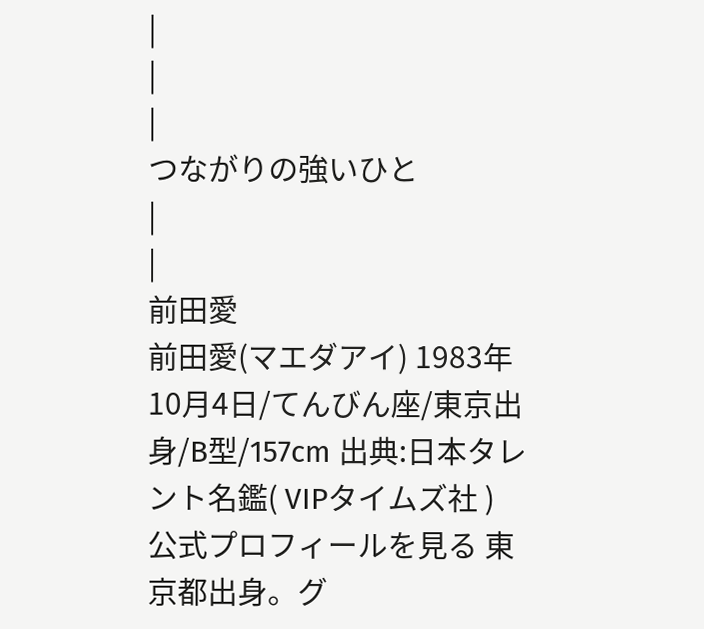|
|
|
つながりの強いひと
|
|
前田愛
前田愛(マエダアイ) 1983年10月4日/てんびん座/東京出身/B型/157cm 出典:日本タレント名鑑( VIPタイムズ社 ) 公式プロフィールを見る 東京都出身。グ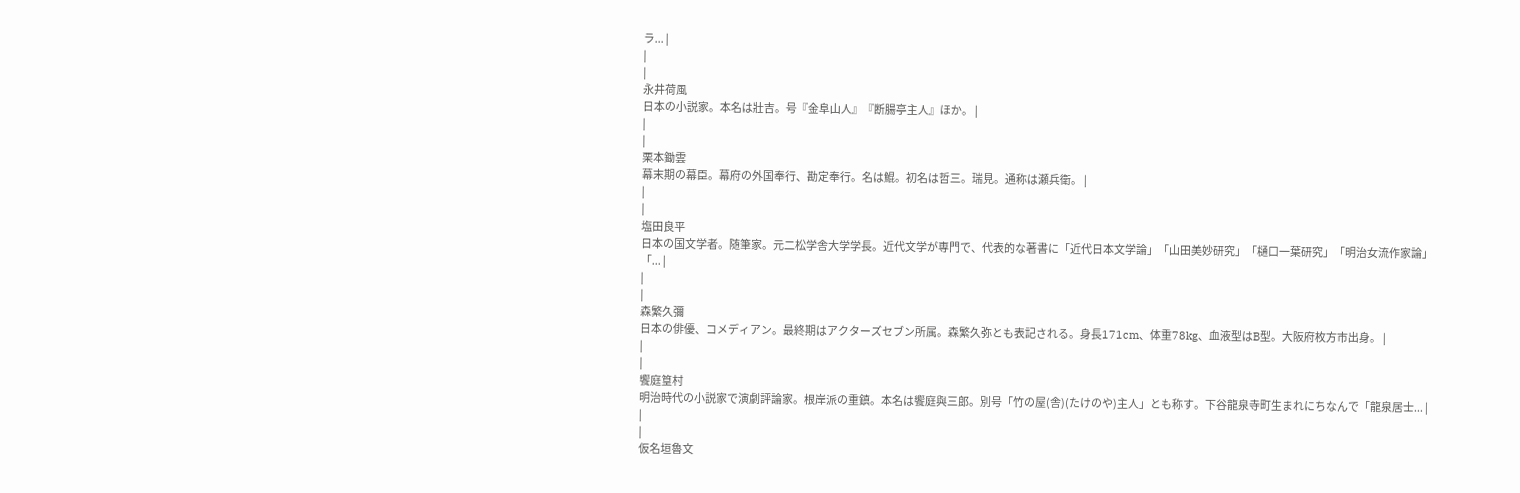ラ... |
|
|
永井荷風
日本の小説家。本名は壯吉。号『金阜山人』『断腸亭主人』ほか。 |
|
|
栗本鋤雲
幕末期の幕臣。幕府の外国奉行、勘定奉行。名は鯤。初名は哲三。瑞見。通称は瀬兵衛。 |
|
|
塩田良平
日本の国文学者。随筆家。元二松学舎大学学長。近代文学が専門で、代表的な著書に「近代日本文学論」「山田美妙研究」「樋口一葉研究」「明治女流作家論」「... |
|
|
森繁久彌
日本の俳優、コメディアン。最終期はアクターズセブン所属。森繁久弥とも表記される。身長171cm、体重78kg、血液型はB型。大阪府枚方市出身。 |
|
|
饗庭篁村
明治時代の小説家で演劇評論家。根岸派の重鎮。本名は饗庭與三郎。別号「竹の屋(舎)(たけのや)主人」とも称す。下谷龍泉寺町生まれにちなんで「龍泉居士... |
|
|
仮名垣魯文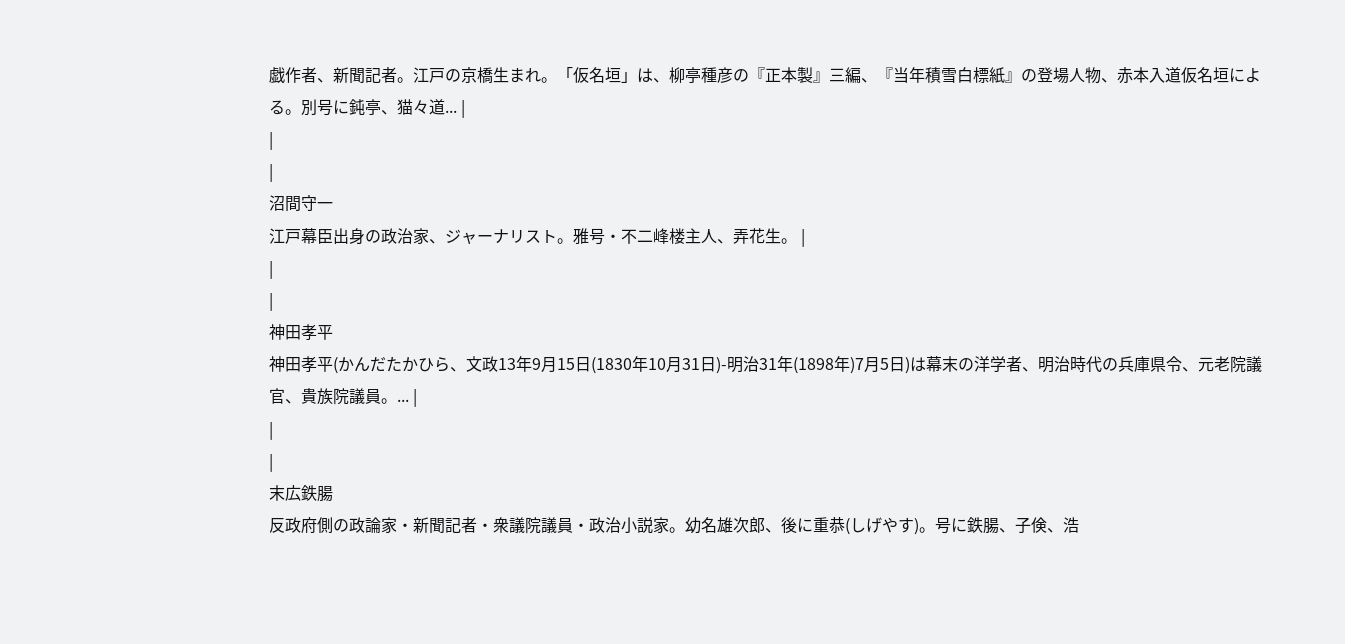戯作者、新聞記者。江戸の京橋生まれ。「仮名垣」は、柳亭種彦の『正本製』三編、『当年積雪白標紙』の登場人物、赤本入道仮名垣による。別号に鈍亭、猫々道... |
|
|
沼間守一
江戸幕臣出身の政治家、ジャーナリスト。雅号・不二峰楼主人、弄花生。 |
|
|
神田孝平
神田孝平(かんだたかひら、文政13年9月15日(1830年10月31日)-明治31年(1898年)7月5日)は幕末の洋学者、明治時代の兵庫県令、元老院議官、貴族院議員。... |
|
|
末広鉄腸
反政府側の政論家・新聞記者・衆議院議員・政治小説家。幼名雄次郎、後に重恭(しげやす)。号に鉄腸、子倹、浩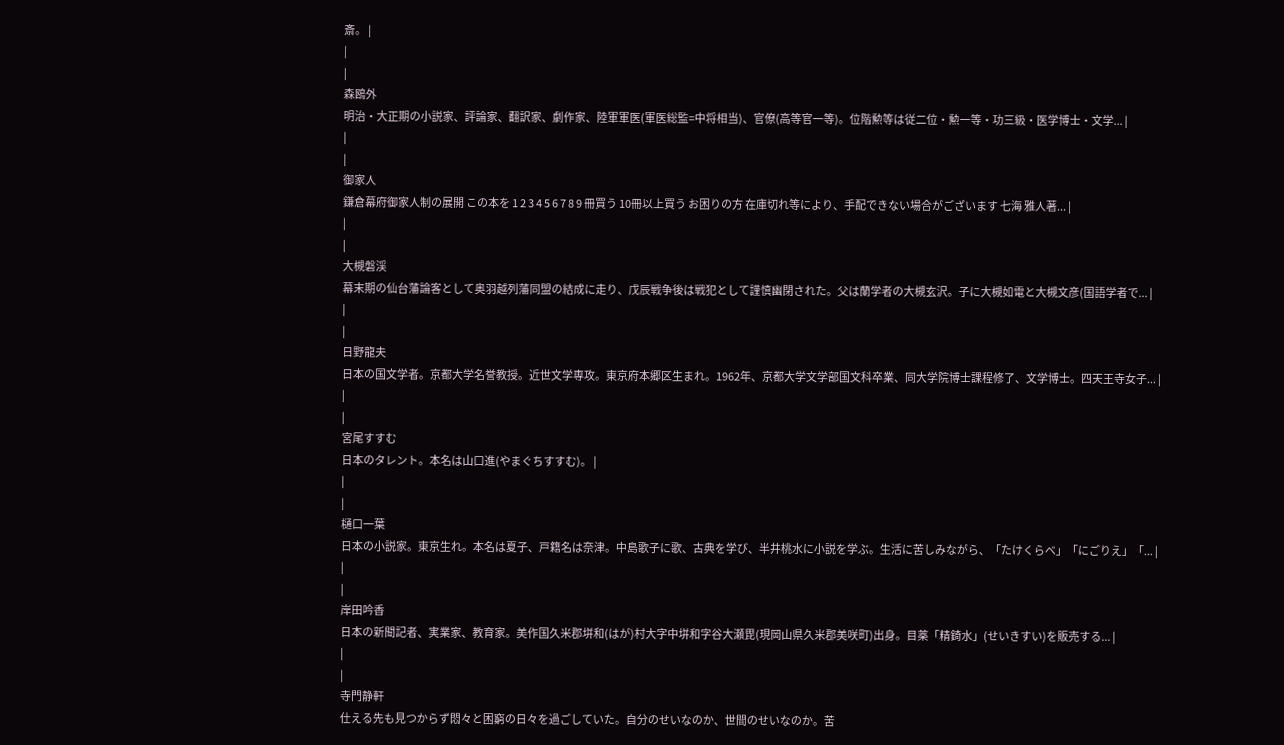斎。 |
|
|
森鴎外
明治・大正期の小説家、評論家、翻訳家、劇作家、陸軍軍医(軍医総監=中将相当)、官僚(高等官一等)。位階勲等は従二位・勲一等・功三級・医学博士・文学... |
|
|
御家人
鎌倉幕府御家人制の展開 この本を 1 2 3 4 5 6 7 8 9 冊買う 10冊以上買う お困りの方 在庫切れ等により、手配できない場合がございます 七海 雅人著... |
|
|
大槻磐渓
幕末期の仙台藩論客として奥羽越列藩同盟の結成に走り、戊辰戦争後は戦犯として謹慎幽閉された。父は蘭学者の大槻玄沢。子に大槻如電と大槻文彦(国語学者で... |
|
|
日野龍夫
日本の国文学者。京都大学名誉教授。近世文学専攻。東京府本郷区生まれ。1962年、京都大学文学部国文科卒業、同大学院博士課程修了、文学博士。四天王寺女子... |
|
|
宮尾すすむ
日本のタレント。本名は山口進(やまぐちすすむ)。 |
|
|
樋口一葉
日本の小説家。東京生れ。本名は夏子、戸籍名は奈津。中島歌子に歌、古典を学び、半井桃水に小説を学ぶ。生活に苦しみながら、「たけくらべ」「にごりえ」「... |
|
|
岸田吟香
日本の新聞記者、実業家、教育家。美作国久米郡垪和(はが)村大字中垪和字谷大瀬毘(現岡山県久米郡美咲町)出身。目薬「精錡水」(せいきすい)を販売する... |
|
|
寺門静軒
仕える先も見つからず悶々と困窮の日々を過ごしていた。自分のせいなのか、世間のせいなのか。苦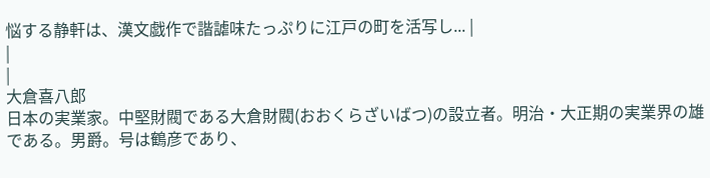悩する静軒は、漢文戯作で諧謔味たっぷりに江戸の町を活写し... |
|
|
大倉喜八郎
日本の実業家。中堅財閥である大倉財閥(おおくらざいばつ)の設立者。明治・大正期の実業界の雄である。男爵。号は鶴彦であり、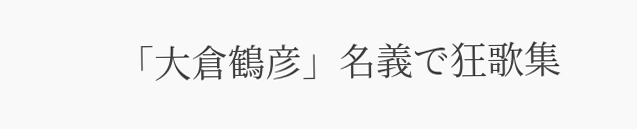「大倉鶴彦」名義で狂歌集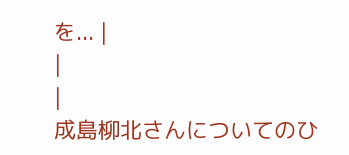を... |
|
|
成島柳北さんについてのひ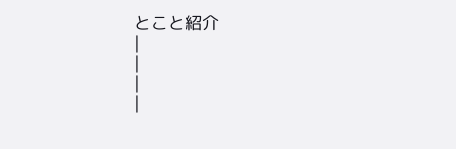とこと紹介
|
|
|
|